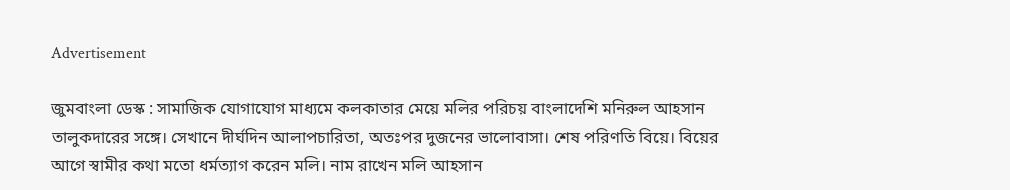Advertisement

জুমবাংলা ডেস্ক : সামাজিক যোগাযোগ মাধ্যমে কলকাতার মেয়ে মলির পরিচয় বাংলাদেশি মনিরুল আহসান তালুকদারের সঙ্গে। সেখানে দীর্ঘদিন আলাপচারিতা, অতঃপর দুজনের ভালোবাসা। শেষ পরিণতি বিয়ে। বিয়ের আগে স্বামীর কথা মতো ধর্মত্যাগ করেন মলি। নাম রাখেন মলি আহসান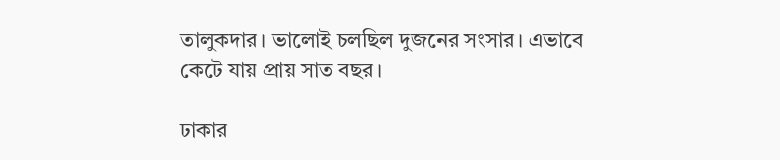তালুকদার। ভালোই চলছিল দুজনের সংসার। এভাবে কেটে যায় প্রায় সাত বছর।

ঢাকার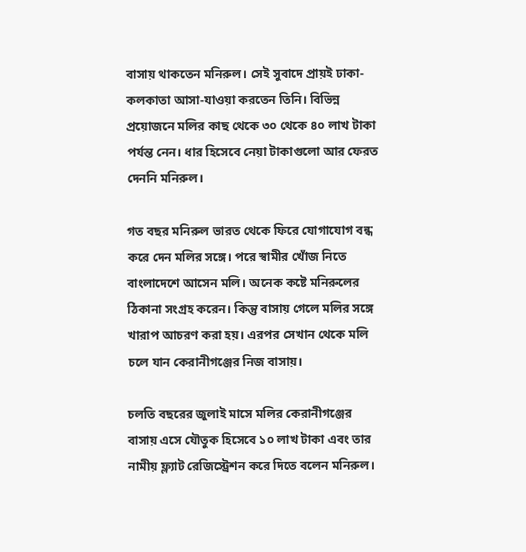বাসায় থাকতেন মনিরুল। সেই সুবাদে প্রায়ই ঢাকা-কলকাতা আসা-যাওয়া করতেন তিনি। বিভিন্ন প্রয়োজনে মলির কাছ থেকে ৩০ থেকে ৪০ লাখ টাকা পর্যন্ত নেন। ধার হিসেবে নেয়া টাকাগুলো আর ফেরত দেননি মনিরুল।

গত বছর মনিরুল ভারত থেকে ফিরে যোগাযোগ বন্ধ করে দেন মলির সঙ্গে। পরে স্বামীর খোঁজ নিতে বাংলাদেশে আসেন মলি। অনেক কষ্টে মনিরুলের ঠিকানা সংগ্রহ করেন। কিন্তু বাসায় গেলে মলির সঙ্গে খারাপ আচরণ করা হয়। এরপর সেখান থেকে মলি চলে যান কেরানীগঞ্জের নিজ বাসায়।

চলতি বছরের জুলাই মাসে মলির কেরানীগঞ্জের বাসায় এসে যৌতুক হিসেবে ১০ লাখ টাকা এবং তার নামীয় ফ্ল্যাট রেজিস্ট্রেশন করে দিতে বলেন মনিরুল।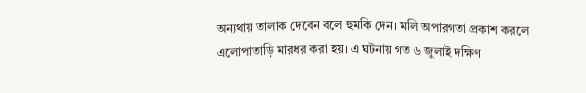অন্যথায় তালাক দেবেন বলে হুমকি দেন। মলি অপারগতা প্রকাশ করলে এলোপাতাড়ি মারধর করা হয়। এ ঘটনায় গত ৬ জুলাই দক্ষিণ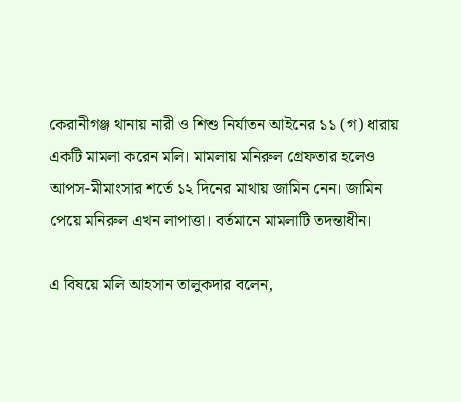কেরানীগঞ্জ থানায় নারী ও শিশু নির্যাতন আইনের ১১ (গ) ধারায় একটি মামলা করেন মলি। মামলায় মনিরুল গ্রেফতার হলেও আপস-মীমাংসার শর্তে ১২ দিনের মাথায় জামিন নেন। জামিন পেয়ে মনিরুল এখন লাপাত্তা। বর্তমানে মামলাটি তদন্তাধীন।

এ বিষয়ে মলি আহসান তালুকদার বলেন,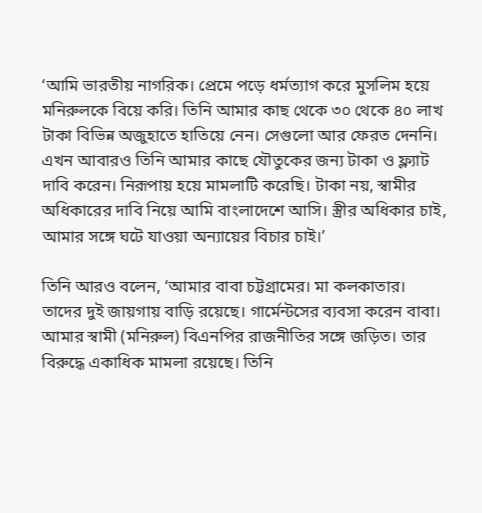‘আমি ভারতীয় নাগরিক। প্রেমে পড়ে ধর্মত্যাগ করে মুসলিম হয়ে মনিরুলকে বিয়ে করি। তিনি আমার কাছ থেকে ৩০ থেকে ৪০ লাখ টাকা বিভিন্ন অজুহাতে হাতিয়ে নেন। সেগুলো আর ফেরত দেননি। এখন আবারও তিনি আমার কাছে যৌতুকের জন্য টাকা ও ফ্ল্যাট দাবি করেন। নিরূপায় হয়ে মামলাটি করেছি। টাকা নয়, স্বামীর অধিকারের দাবি নিয়ে আমি বাংলাদেশে আসি। স্ত্রীর অধিকার চাই, আমার সঙ্গে ঘটে যাওয়া অন্যায়ের বিচার চাই।’

তিনি আরও বলেন, ‘আমার বাবা চট্টগ্রামের। মা কলকাতার। তাদের দুই জায়গায় বাড়ি রয়েছে। গার্মেন্টসের ব্যবসা করেন বাবা। আমার স্বামী (মনিরুল) বিএনপির রাজনীতির সঙ্গে জড়িত। তার বিরুদ্ধে একাধিক মামলা রয়েছে। তিনি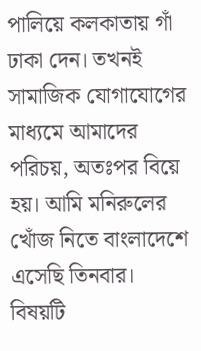পালিয়ে কলকাতায় গাঁ ঢাকা দেন। তখনই সামাজিক যোগাযোগের মাধ্যমে আমাদের পরিচয়, অতঃপর বিয়ে হয়। আমি মনিরুলের খোঁজ নিতে বাংলাদেশে এসেছি তিনবার। বিষয়টি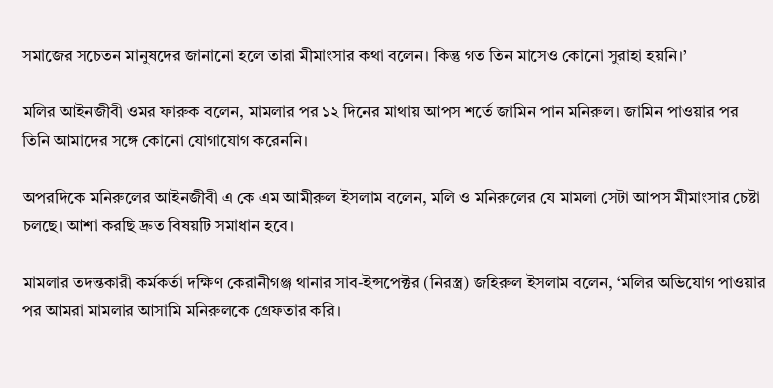সমাজের সচেতন মানুষদের জানানো হলে তারা মীমাংসার কথা বলেন। কিন্তু গত তিন মাসেও কোনো সুরাহা হয়নি।’

মলির আইনজীবী ওমর ফারুক বলেন, মামলার পর ১২ দিনের মাথায় আপস শর্তে জামিন পান মনিরুল। জামিন পাওয়ার পর তিনি আমাদের সঙ্গে কোনো যোগাযোগ করেননি।

অপরদিকে মনিরুলের আইনজীবী এ কে এম আমীরুল ইসলাম বলেন, মলি ও মনিরুলের যে মামলা সেটা আপস মীমাংসার চেষ্টা চলছে। আশা করছি দ্রুত বিষয়টি সমাধান হবে।

মামলার তদন্তকারী কর্মকর্তা দক্ষিণ কেরানীগঞ্জ থানার সাব-ইন্সপেক্টর (নিরস্ত্র) জহিরুল ইসলাম বলেন, ‘মলির অভিযোগ পাওয়ার পর আমরা মামলার আসামি মনিরুলকে গ্রেফতার করি।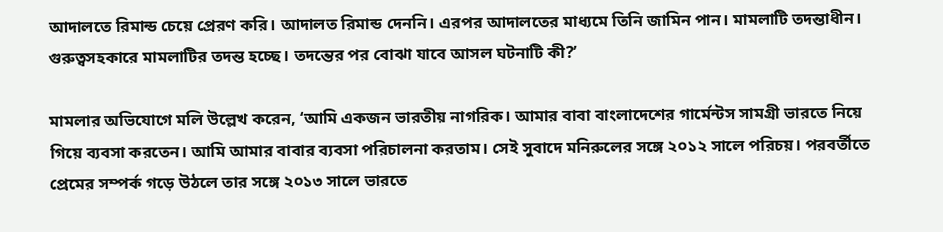আদালতে রিমান্ড চেয়ে প্রেরণ করি। আদালত রিমান্ড দেননি। এরপর আদালতের মাধ্যমে তিনি জামিন পান। মামলাটি তদন্তাধীন। গুরুত্বসহকারে মামলাটির তদন্ত হচ্ছে। তদন্তের পর বোঝা যাবে আসল ঘটনাটি কী?’

মামলার অভিযোগে মলি উল্লেখ করেন, ‘আমি একজন ভারতীয় নাগরিক। আমার বাবা বাংলাদেশের গার্মেন্টস সামগ্রী ভারতে নিয়ে গিয়ে ব্যবসা করতেন। আমি আমার বাবার ব্যবসা পরিচালনা করতাম। সেই সুবাদে মনিরুলের সঙ্গে ২০১২ সালে পরিচয়। পরবর্তীতে প্রেমের সম্পর্ক গড়ে উঠলে তার সঙ্গে ২০১৩ সালে ভারতে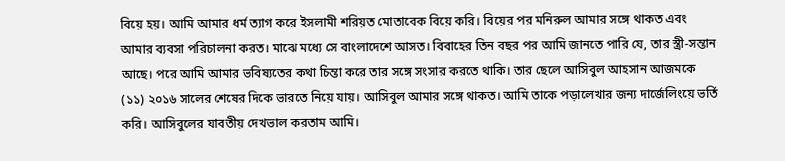বিয়ে হয়। আমি আমার ধর্ম ত্যাগ করে ইসলামী শরিয়ত মোতাবেক বিয়ে করি। বিয়ের পর মনিরুল আমার সঙ্গে থাকত এবং আমার ব্যবসা পরিচালনা করত। মাঝে মধ্যে সে বাংলাদেশে আসত। বিবাহের তিন বছর পর আমি জানতে পারি যে, তার স্ত্রী-সন্তান আছে। পরে আমি আমার ভবিষ্যতের কথা চিন্তা করে তার সঙ্গে সংসার করতে থাকি। তার ছেলে আসিবুল আহসান আজমকে (১১) ২০১৬ সালের শেষের দিকে ভারতে নিয়ে যায়। আসিবুল আমার সঙ্গে থাকত। আমি তাকে পড়ালেখার জন্য দার্জেলিংয়ে ভর্তি করি। আসিবুলের যাবতীয় দেখভাল করতাম আমি।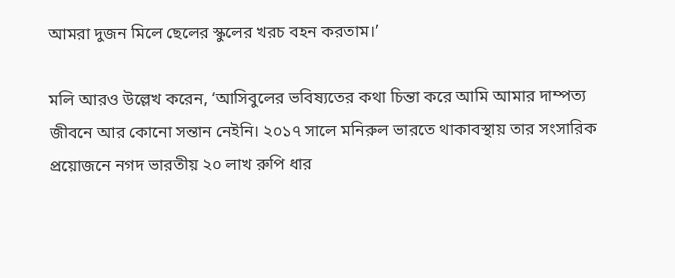আমরা দুজন মিলে ছেলের স্কুলের খরচ বহন করতাম।’

মলি আরও উল্লেখ করেন, ‘আসিবুলের ভবিষ্যতের কথা চিন্তা করে আমি আমার দাম্পত্য জীবনে আর কোনো সন্তান নেইনি। ২০১৭ সালে মনিরুল ভারতে থাকাবস্থায় তার সংসারিক প্রয়োজনে নগদ ভারতীয় ২০ লাখ রুপি ধার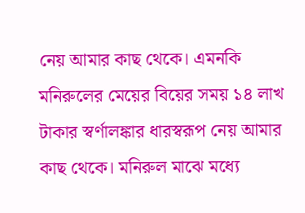নেয় আমার কাছ থেকে। এমনকি মনিরুলের মেয়ের বিয়ের সময় ১৪ লাখ টাকার স্বর্ণালঙ্কার ধারস্বরূপ নেয় আমার কাছ থেকে। মনিরুল মাঝে মধ্যে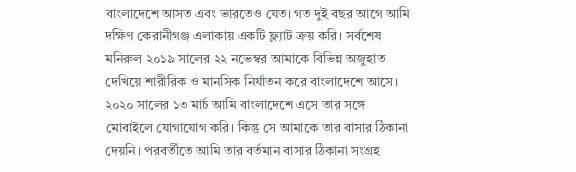বাংলাদেশে আসত এবং ভারতেও যেত। গত দুই বছর আগে আমি দক্ষিণ কেরানীগঞ্জ এলাকায় একটি ফ্ল্যাট ক্রয় করি। সর্বশেষ মনিরুল ২০১৯ সালের ২২ নভেম্বর আমাকে বিভিন্ন অজুহাত দেখিয়ে শারীরিক ও মানসিক নির্যাতন করে বাংলাদেশে আসে। ২০২০ সালের ১৩ মার্চ আমি বাংলাদেশে এসে তার সঙ্গে মোবাইলে যোগাযোগ করি। কিন্তু সে আমাকে তার বাসার ঠিকানা দেয়নি। পরবর্তীতে আমি তার বর্তমান বাসার ঠিকানা সংগ্রহ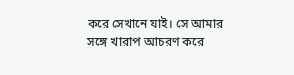করে সেখানে যাই। সে আমার সঙ্গে খারাপ আচরণ করে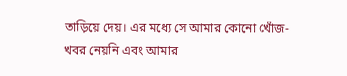তাড়িয়ে দেয়। এর মধ্যে সে আমার কোনো খোঁজ-খবর নেয়নি এবং আমার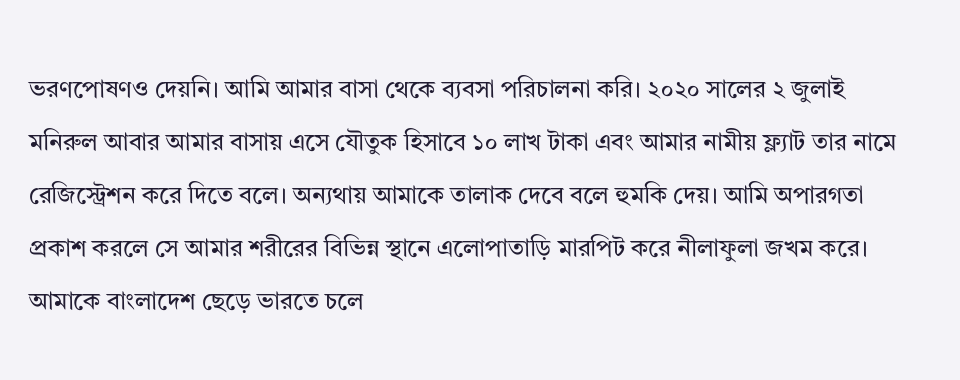ভরণপোষণও দেয়নি। আমি আমার বাসা থেকে ব্যবসা পরিচালনা করি। ২০২০ সালের ২ জুলাই মনিরুল আবার আমার বাসায় এসে যৌতুক হিসাবে ১০ লাখ টাকা এবং আমার নামীয় ফ্ল্যাট তার নামে রেজিস্ট্রেশন করে দিতে বলে। অন্যথায় আমাকে তালাক দেবে বলে হুমকি দেয়। আমি অপারগতা প্রকাশ করলে সে আমার শরীরের বিভিন্ন স্থানে এলোপাতাড়ি মারপিট করে নীলাফুলা জখম করে। আমাকে বাংলাদেশ ছেড়ে ভারতে চলে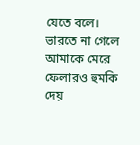যেতে বলে। ভারতে না গেলে আমাকে মেরে ফেলারও হুমকি দেয়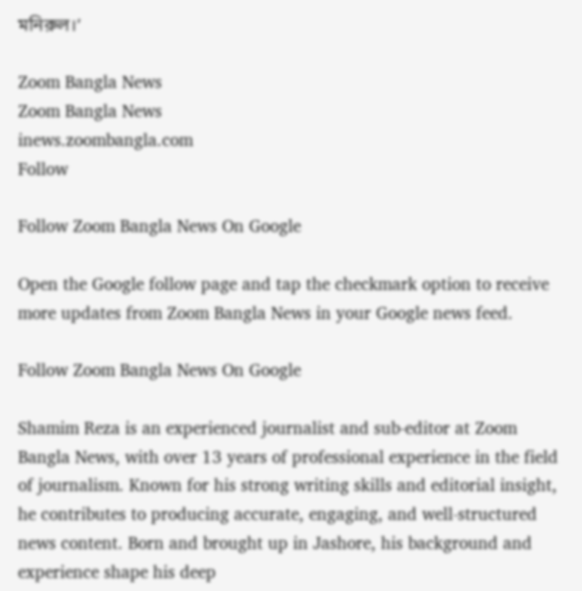মনিরুল।’

Zoom Bangla News
Zoom Bangla News
inews.zoombangla.com
Follow

Follow Zoom Bangla News On Google

Open the Google follow page and tap the checkmark option to receive more updates from Zoom Bangla News in your Google news feed.

Follow Zoom Bangla News On Google

Shamim Reza is an experienced journalist and sub-editor at Zoom Bangla News, with over 13 years of professional experience in the field of journalism. Known for his strong writing skills and editorial insight, he contributes to producing accurate, engaging, and well-structured news content. Born and brought up in Jashore, his background and experience shape his deep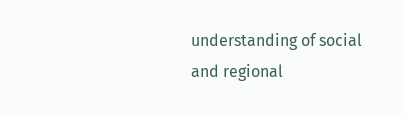understanding of social and regional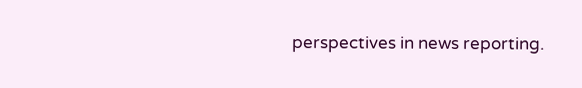perspectives in news reporting.